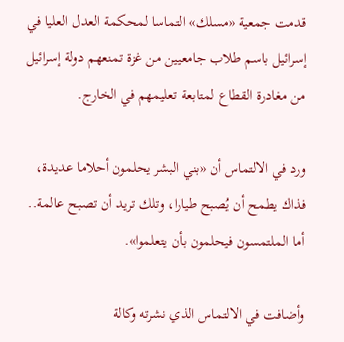قدمت جمعية «مسلك» التماسا لمحكمة العدل العليا في إسرائيل باسم طلاب جامعيين من غزة تمنعهم دولة إسرائيل من مغادرة القطاع لمتابعة تعليمهم في الخارج.

ورد في الالتماس أن «بني البشر يحلمون أحلاما عديدة، فذاك يطمح أن يُصبح طيارا، وتلك تريد أن تصبح عالمة.. أما الملتمسون فيحلمون بأن يتعلموا».

وأضافت في الالتماس الذي نشرته وكالة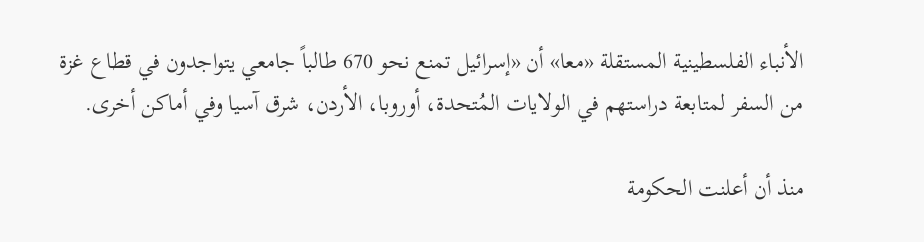الأنباء الفلسطينية المستقلة «معا» أن «إسرائيل تمنع نحو 670 طالباً جامعي يتواجدون في قطاع غزة من السفر لمتابعة دراستهم في الولايات المُتحدة، أوروبا، الأردن، شرق آسيا وفي أماكن أخرى.

منذ أن أعلنت الحكومة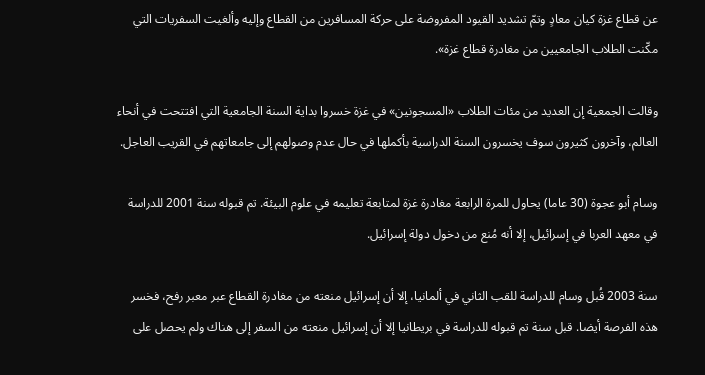عن قطاع غزة كيان معادٍ وتمّ تشديد القيود المفروضة على حركة المسافرين من القطاع وإليه وألغيت السفريات التي مكّنت الطلاب الجامعيين من مغادرة قطاع غزة».

وقالت الجمعية إن العديد من مئات الطلاب «المسجونين» في غزة خسروا بداية السنة الجامعية التي افتتحت في أنحاء العالم، وآخرون كثيرون سوف يخسرون السنة الدراسية بأكملها في حال عدم وصولهم إلى جامعاتهم في القريب العاجل.

وسام أبو عجوة (30 عاما) يحاول للمرة الرابعة مغادرة غزة لمتابعة تعليمه في علوم البيئة. تم قبوله سنة 2001 للدراسة في معهد العربا في إسرائيل، إلا أنه مُنع من دخول دولة إسرائيل.

سنة 2003 قُبل وسام للدراسة للقب الثاني في ألمانيا، إلا أن إسرائيل منعته من مغادرة القطاع عبر معبر رفح، فخسر هذه الفرصة أيضا. قبل سنة تم قبوله للدراسة في بريطانيا إلا أن إسرائيل منعته من السفر إلى هناك ولم يحصل على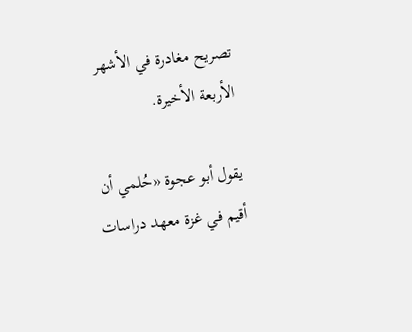تصريح مغادرة في الأشهر الأربعة الأخيرة.

يقول أبو عجوة «حُلمي أن أقيم في غزة معهد دراسات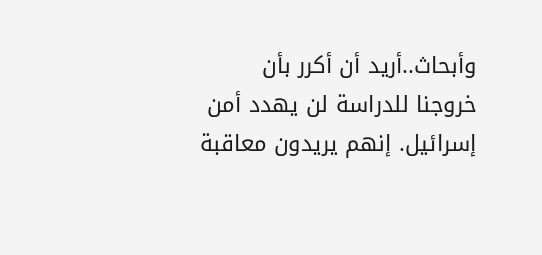وأبحاث..أريد أن أكرر بأن خروجنا للدراسة لن يهدد أمن إسرائيل. إنهم يريدون معاقبة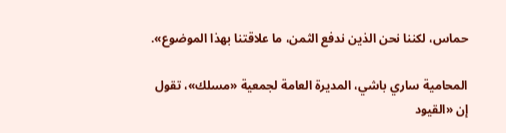حماس، لكننا نحن الذين ندفع الثمن، ما علاقتنا بهذا الموضوع».

المحامية ساري باشي، المديرة العامة لجمعية «مسلك»، تقول إن «القيود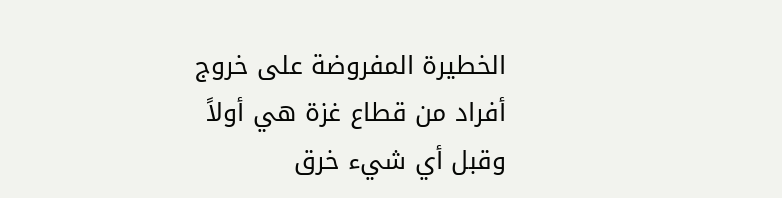الخطيرة المفروضة على خروج أفراد من قطاع غزة هي أولاً وقبل أي شيء خرق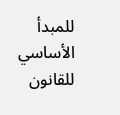للمبدأ الأساسي للقانون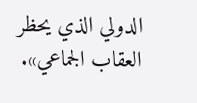الدولي الذي يحظر العقاب الجماعي».